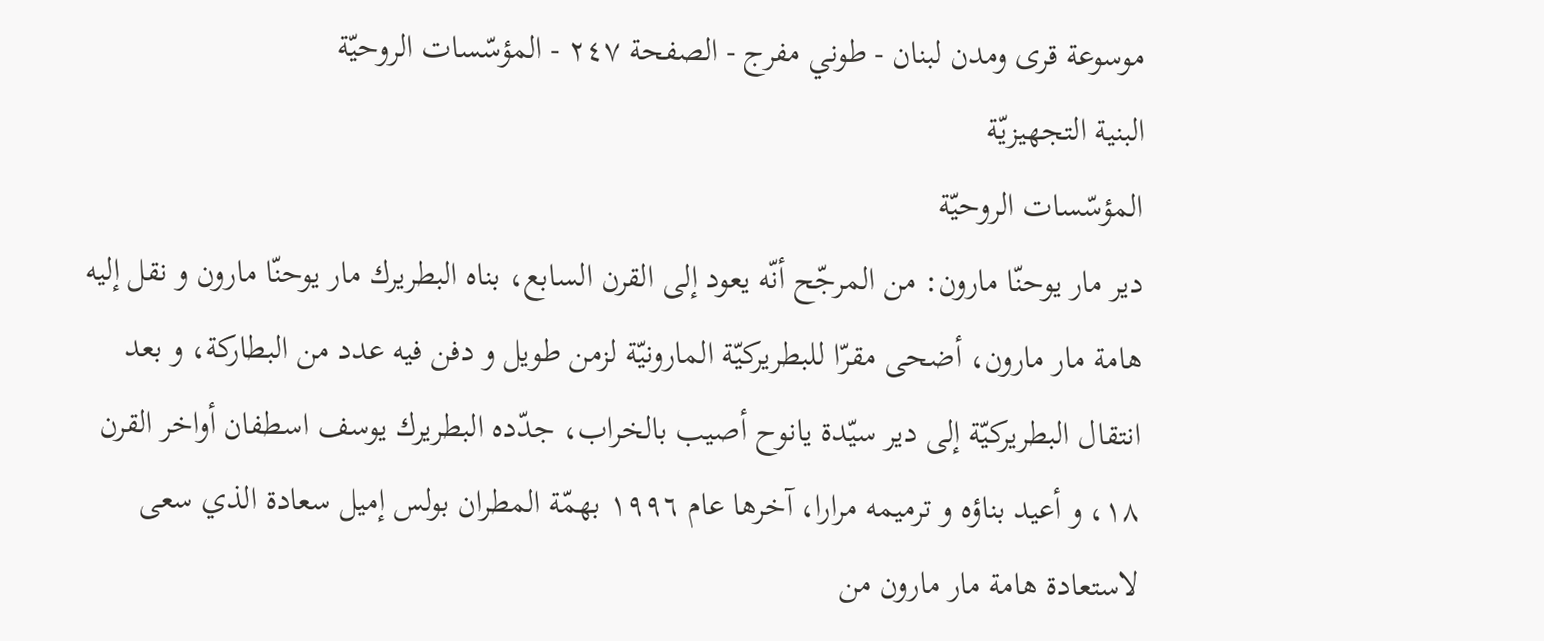موسوعة قرى ومدن لبنان - طوني مفرج - الصفحة ٢٤٧ - المؤسّسات الروحيّة
البنية التجهيزيّة
المؤسّسات الروحيّة
دير مار يوحنّا مارون: من المرجّح أنّه يعود إلى القرن السابع، بناه البطريرك مار يوحنّا مارون و نقل إليه هامة مار مارون، أضحى مقرّا للبطريركيّة المارونيّة لزمن طويل و دفن فيه عدد من البطاركة، و بعد انتقال البطريركيّة إلى دير سيّدة يانوح أصيب بالخراب، جدّده البطريرك يوسف اسطفان أواخر القرن ١٨، و أعيد بناؤه و ترميمه مرارا، آخرها عام ١٩٩٦ بهمّة المطران بولس إميل سعادة الذي سعى لاستعادة هامة مار مارون من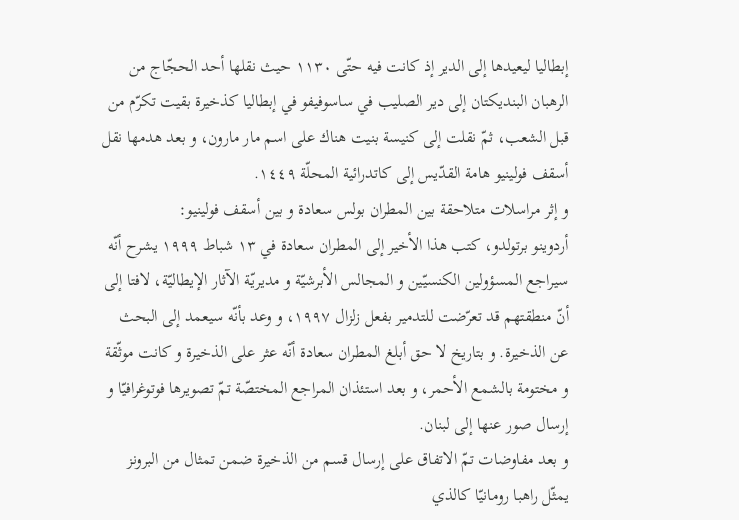إبطاليا ليعيدها إلى الدير إذ كانت فيه حتّى ١١٣٠ حيث نقلها أحد الحجّاج من الرهبان البنديكتان إلى دير الصليب في ساسوفيفو في إبطاليا كذخيرة بقيت تكرّم من قبل الشعب، ثمّ نقلت إلى كنيسة بنيت هناك على اسم مار مارون، و بعد هدمها نقل أسقف فولينيو هامة القدّيس إلى كاتدرائية المحلّة ١٤٤٩.
و إثر مراسلات متلاحقة بين المطران بولس سعادة و بين أسقف فولينيو:
أردوينو برتولدو، كتب هذا الأخير إلى المطران سعادة في ١٣ شباط ١٩٩٩ يشرح أنّه سيراجع المسؤولين الكنسيّين و المجالس الأبرشيّة و مديريّة الآثار الإيطاليّة، لافتا إلى أنّ منطقتهم قد تعرّضت للتدمير بفعل زلزال ١٩٩٧، و وعد بأنّه سيعمد إلى البحث عن الذخيرة. و بتاريخ لا حق أبلغ المطران سعادة أنّه عثر على الذخيرة و كانت موثّقة و مختومة بالشمع الأحمر، و بعد استئذان المراجع المختصّة تمّ تصويرها فوتوغرافيّا و إرسال صور عنها إلى لبنان.
و بعد مفاوضات تمّ الاتفاق على إرسال قسم من الذخيرة ضمن تمثال من البرونز يمثّل راهبا رومانيّا كالذي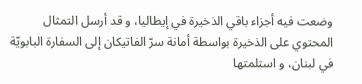وضعت فيه أجزاء باقي الذخيرة في إيطاليا، و قد أرسل التمثال المحتوي على الذخيرة بواسطة أمانة سرّ الفاتيكان إلى السفارة البابويّة في لبنان، و استلمتها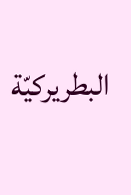البطريركيّة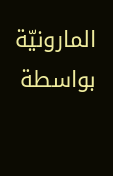المارونيّة بواسطة